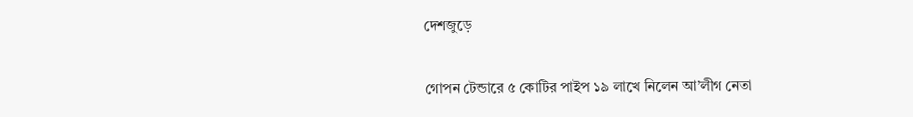দেশজুড়ে

গোপন টেন্ডারে ৫ কোটির পাইপ ১৯ লাখে নিলেন আ’লীগ নেতা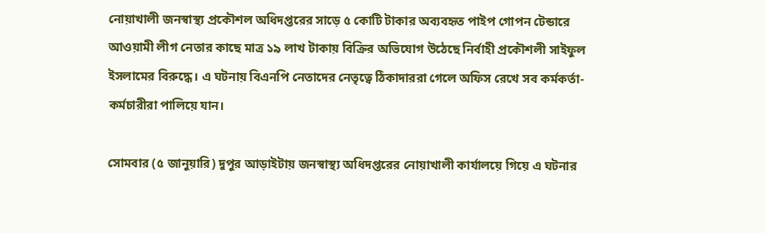নোয়াখালী জনস্বাস্থ্য প্রকৌশল অধিদপ্তরের সাড়ে ৫ কোটি টাকার অব্যবহৃত পাইপ গোপন টেন্ডারে আওয়ামী লীগ নেতার কাছে মাত্র ১৯ লাখ টাকায় বিক্রির অভিযোগ উঠেছে নির্বাহী প্রকৌশলী সাইফুল ইসলামের বিরুদ্ধে। এ ঘটনায় বিএনপি নেতাদের নেতৃত্বে ঠিকাদাররা গেলে অফিস রেখে সব কর্মকর্তা-কর্মচারীরা পালিয়ে যান।

সোমবার (৫ জানুয়ারি) দুপুর আড়াইটায় জনস্বাস্থ্য অধিদপ্তরের নোয়াখালী কার্যালয়ে গিয়ে এ ঘটনার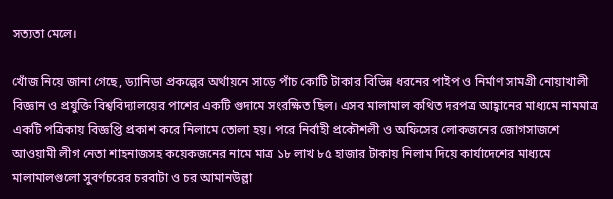সত্যতা মেলে।

খোঁজ নিয়ে জানা গেছে, ড্যানিডা প্রকল্পের অর্থায়নে সাড়ে পাঁচ কোটি টাকার বিভিন্ন ধরনের পাইপ ও নির্মাণ সামগ্রী নোয়াখালী বিজ্ঞান ও প্রযুক্তি বিশ্ববিদ্যালয়ের পাশের একটি গুদামে সংরক্ষিত ছিল। এসব মালামাল কথিত দরপত্র আহ্বানের মাধ্যমে নামমাত্র একটি পত্রিকায় বিজ্ঞপ্তি প্রকাশ করে নিলামে তোলা হয়। পরে নির্বাহী প্রকৌশলী ও অফিসের লোকজনের জোগসাজশে আওয়ামী লীগ নেতা শাহনাজসহ কয়েকজনের নামে মাত্র ১৮ লাখ ৮৫ হাজার টাকায় নিলাম দিয়ে কার্যাদেশের মাধ্যমে মালামালগুলো সুবর্ণচরের চরবাটা ও চর আমানউল্লা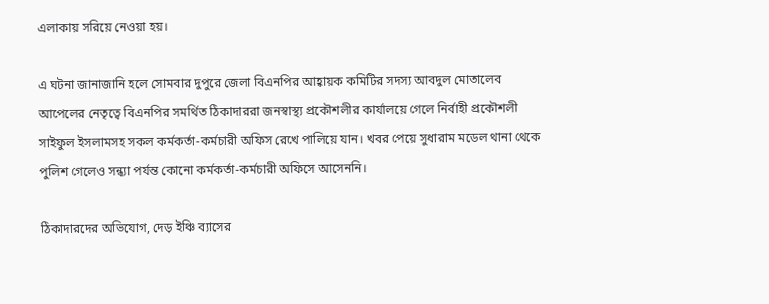এলাকায় সরিয়ে নেওয়া হয়।

এ ঘটনা জানাজানি হলে সোমবার দুপুরে জেলা বিএনপির আহ্বায়ক কমিটির সদস্য আবদুল মোতালেব আপেলের নেতৃত্বে বিএনপির সমর্থিত ঠিকাদাররা জনস্বাস্থ্য প্রকৌশলীর কার্যালয়ে গেলে নির্বাহী প্রকৌশলী সাইফুল ইসলামসহ সকল কর্মকর্তা-কর্মচারী অফিস রেখে পালিয়ে যান। খবর পেয়ে সুধারাম মডেল থানা থেকে পুলিশ গেলেও সন্ধ্যা পর্যন্ত কোনো কর্মকর্তা-কর্মচারী অফিসে আসেননি।

ঠিকাদারদের অভিযোগ, দেড় ইঞ্চি ব্যাসের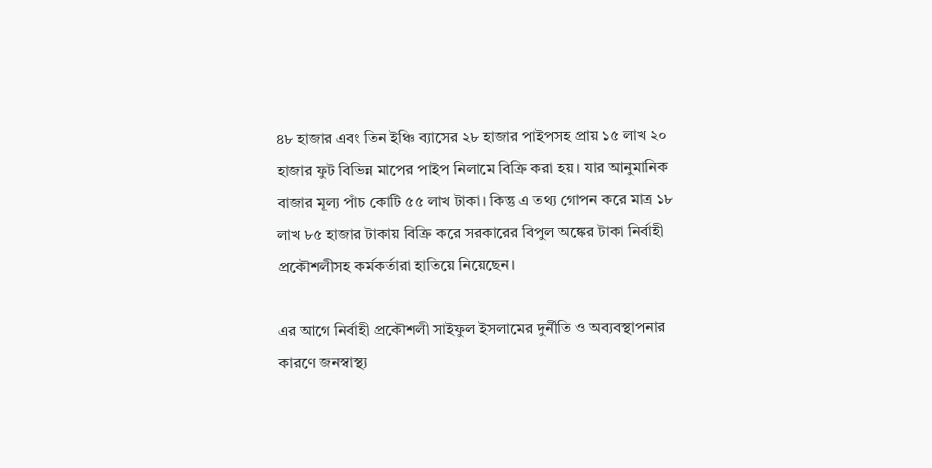৪৮ হাজার এবং তিন ইঞ্চি ব্যাসের ২৮ হাজার পাইপসহ প্রায় ১৫ লাখ ২০ হাজার ফুট বিভিন্ন মাপের পাইপ নিলামে বিক্রি করা হয়। যার আনুমানিক বাজার মূল্য পাঁচ কোটি ৫৫ লাখ টাকা। কিন্তু এ তথ্য গোপন করে মাত্র ১৮ লাখ ৮৫ হাজার টাকায় বিক্রি করে সরকারের বিপুল অঙ্কের টাকা নির্বাহী প্রকৌশলীসহ কর্মকর্তারা হাতিয়ে নিয়েছেন।

এর আগে নির্বাহী প্রকৌশলী সাইফুল ইসলামের দুর্নীতি ও অব্যবস্থাপনার কারণে জনস্বাস্থ্য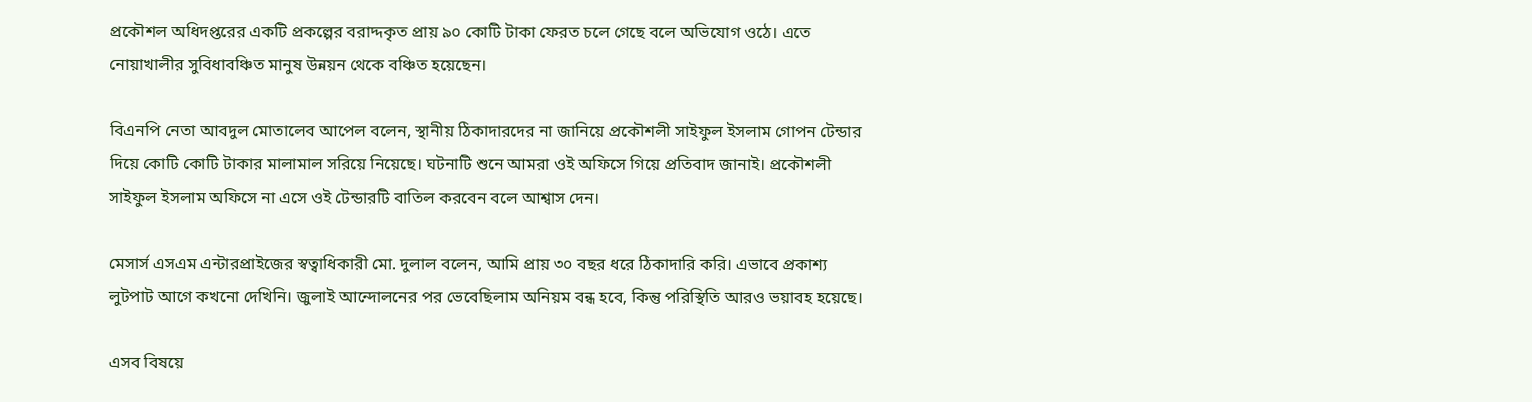প্রকৌশল অধিদপ্তরের একটি প্রকল্পের বরাদ্দকৃত প্রায় ৯০ কোটি টাকা ফেরত চলে গেছে বলে অভিযোগ ওঠে। এতে নোয়াখালীর সুবিধাবঞ্চিত মানুষ উন্নয়ন থেকে বঞ্চিত হয়েছেন।

বিএনপি নেতা আবদুল মোতালেব আপেল বলেন, স্থানীয় ঠিকাদারদের না জানিয়ে প্রকৌশলী সাইফুল ইসলাম গোপন টেন্ডার দিয়ে কোটি কোটি টাকার মালামাল সরিয়ে নিয়েছে। ঘটনাটি শুনে আমরা ওই অফিসে গিয়ে প্রতিবাদ জানাই। প্রকৌশলী সাইফুল ইসলাম অফিসে না এসে ওই টেন্ডারটি বাতিল করবেন বলে আশ্বাস দেন।

মেসার্স এসএম এন্টারপ্রাইজের স্বত্বাধিকারী মো. দুলাল বলেন, আমি প্রায় ৩০ বছর ধরে ঠিকাদারি করি। এভাবে প্রকাশ্য লুটপাট আগে কখনো দেখিনি। জুলাই আন্দোলনের পর ভেবেছিলাম অনিয়ম বন্ধ হবে, কিন্তু পরিস্থিতি আরও ভয়াবহ হয়েছে।

এসব বিষয়ে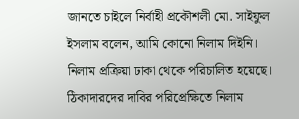জানতে চাইলে নির্বাহী প্রকৌশলী মো. সাইফুল ইসলাম বলেন, আমি কোনো নিলাম দিইনি। নিলাম প্রক্রিয়া ঢাকা থেকে পরিচালিত হয়েছে। ঠিকাদারদের দাবির পরিপ্রেক্ষিতে নিলাম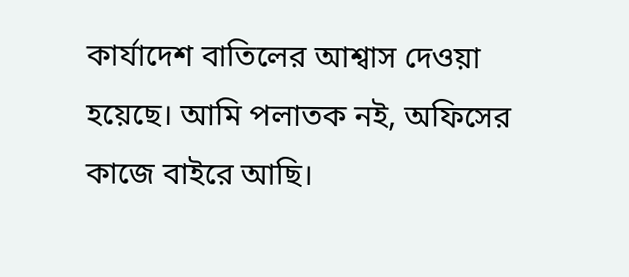কার্যাদেশ বাতিলের আশ্বাস দেওয়া হয়েছে। আমি পলাতক নই, অফিসের কাজে বাইরে আছি।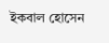ইকবাল হোসেন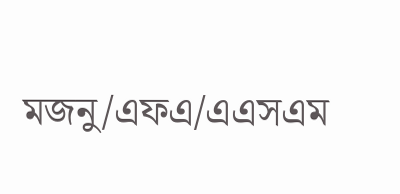মজনু/এফএ/এএসএম